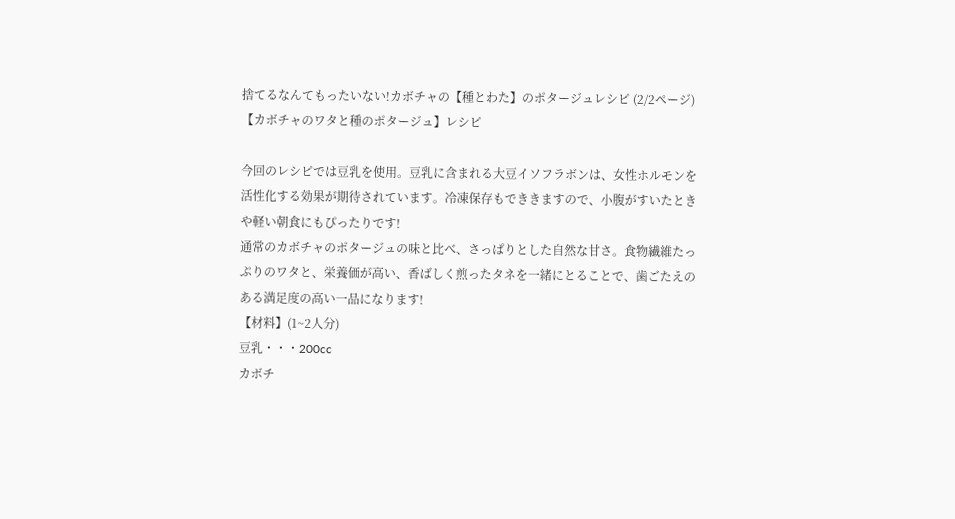捨てるなんてもったいない!カボチャの【種とわた】のポタージュレシピ (2/2ページ)
【カボチャのワタと種のポタージュ】レシピ

今回のレシピでは豆乳を使用。豆乳に含まれる大豆イソフラボンは、女性ホルモンを活性化する効果が期待されています。冷凍保存もでききますので、小腹がすいたときや軽い朝食にもぴったりです!
通常のカボチャのポタージュの味と比べ、さっぱりとした自然な甘さ。食物繊維たっぷりのワタと、栄養価が高い、香ばしく煎ったタネを一緒にとることで、歯ごたえのある満足度の高い一品になります!
【材料】(1~2人分)
豆乳・・・200cc
カボチ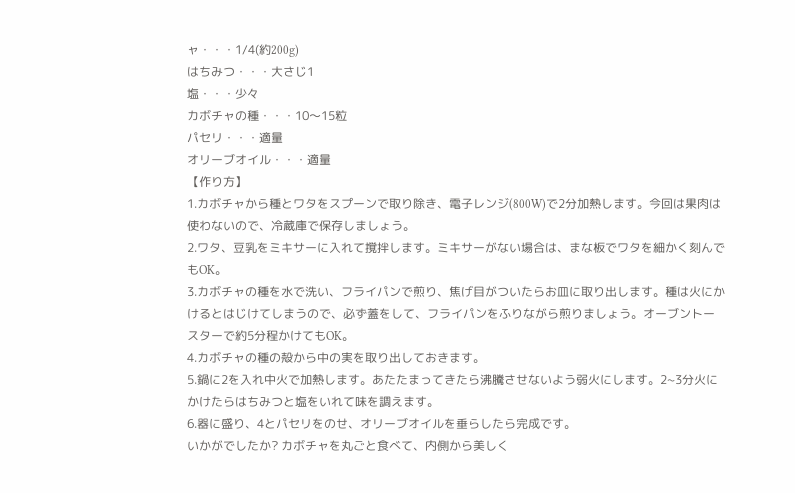ャ・・・1/4(約200g)
はちみつ・・・大さじ1
塩・・・少々
カボチャの種・・・10〜15粒
パセリ・・・適量
オリーブオイル・・・適量
【作り方】
1.カボチャから種とワタをスプーンで取り除き、電子レンジ(800W)で2分加熱します。今回は果肉は使わないので、冷蔵庫で保存しましょう。
2.ワタ、豆乳をミキサーに入れて撹拌します。ミキサーがない場合は、まな板でワタを細かく刻んでもOK。
3.カボチャの種を水で洗い、フライパンで煎り、焦げ目がついたらお皿に取り出します。種は火にかけるとはじけてしまうので、必ず蓋をして、フライパンをふりながら煎りましょう。オーブントースターで約5分程かけてもOK。
4.カボチャの種の殻から中の実を取り出しておきます。
5.鍋に2を入れ中火で加熱します。あたたまってきたら沸騰させないよう弱火にします。2~3分火にかけたらはちみつと塩をいれて味を調えます。
6.器に盛り、4とパセリをのせ、オリーブオイルを垂らしたら完成です。
いかがでしたか? カボチャを丸ごと食べて、内側から美しく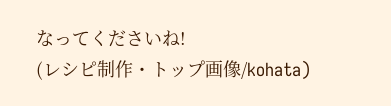なってくださいね!
(レシピ制作・トップ画像/kohata)